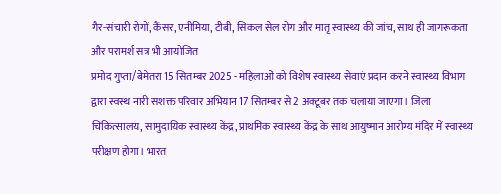गैर-संचारी रोगों, कैंसर, एनीमिया, टीबी, सिकल सेल रोग और मातृ स्वास्थ्य की जांच, साथ ही जागरूकता और परामर्श सत्र भी आयोजित
प्रमोद गुप्ता/बेमेतरा 15 सितम्बर 2025 - महिलाओं को विशेष स्वास्थ्य सेवाएं प्रदान करने स्वास्थ्य विभाग द्वारा स्वस्थ नारी सशक्त परिवार अभियान 17 सितम्बर से 2 अक्टूबर तक चलाया जाएगा। जिला चिकित्सालय, सामुदायिक स्वास्थ्य केंद्र, प्राथमिक स्वास्थ्य केंद्र के साथ आयुष्मान आरोग्य मंदिर में स्वास्थ्य परीक्षण होगा। भारत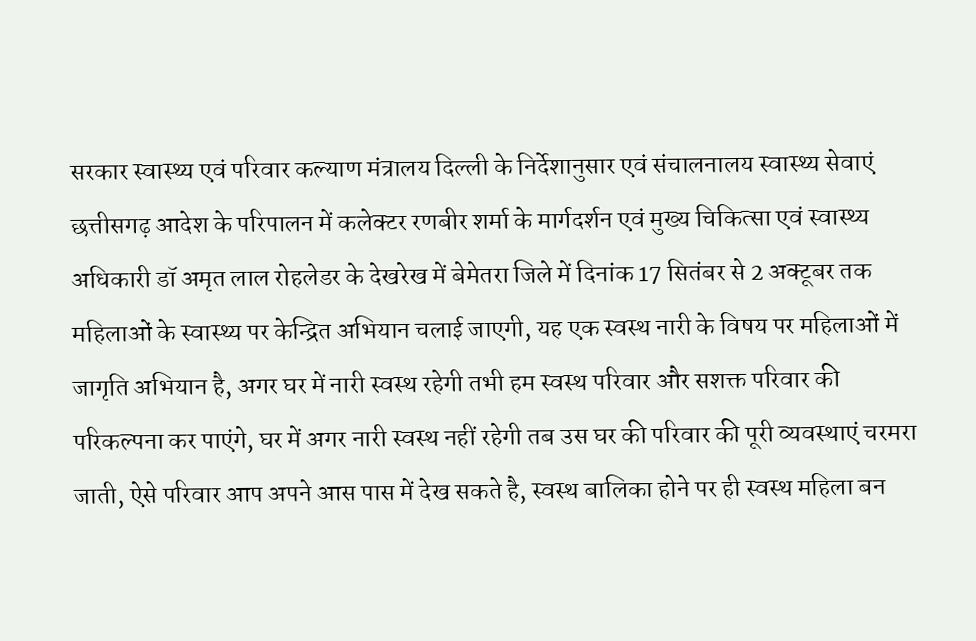सरकार स्वास्थ्य एवं परिवार कल्याण मंत्रालय दिल्ली के निर्देशानुसार एवं संचालनालय स्वास्थ्य सेवाएं छत्तीसगढ़ आदेश के परिपालन में कलेक्टर रणबीर शर्मा के मार्गदर्शन एवं मुख्य चिकित्सा एवं स्वास्थ्य अधिकारी डॉ अमृत लाल रोहलेडर के देखरेख में बेमेतरा जिले में दिनांक 17 सितंबर से 2 अक्टूबर तक महिलाओं के स्वास्थ्य पर केन्द्रित अभियान चलाई जाएगी, यह एक स्वस्थ नारी के विषय पर महिलाओं में जागृति अभियान है, अगर घर में नारी स्वस्थ रहेगी तभी हम स्वस्थ परिवार और सशक्त परिवार की परिकल्पना कर पाएंगे, घर में अगर नारी स्वस्थ नहीं रहेगी तब उस घर की परिवार की पूरी व्यवस्थाएं चरमरा जाती, ऐसे परिवार आप अपने आस पास में देख सकते है, स्वस्थ बालिका होने पर ही स्वस्थ महिला बन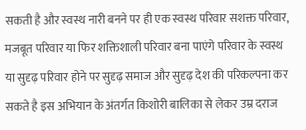सकती है और स्वस्थ नारी बनने पर ही एक स्वस्थ परिवार सशक्त परिवार, मजबूत परिवार या फिर शक्तिशाली परिवार बना पाएंगे परिवार के स्वस्थ या सुदृढ़ परिवार होने पर सुदृढ़ समाज और सुदृढ़ देश की परिकल्पना कर सकते है इस अभियान के अंतर्गत किशोरी बालिका से लेकर उम्र दराज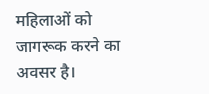महिलाओं को जागरूक करने का अवसर है।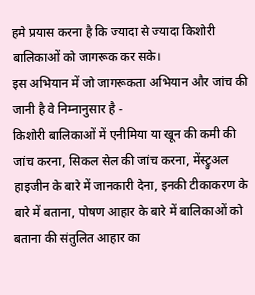हमे प्रयास करना है कि ज्यादा से ज्यादा किशोरी बालिकाओं को जागरूक कर सके।
इस अभियान में जो जागरूकता अभियान और जांच की जानी है वे निम्नानुसार है -
किशोरी बालिकाओं में एनीमिया या खून की कमी की जांच करना, सिकल सेल की जांच करना, मेंस्ट्रुअल हाइजीन के बारे में जानकारी देना, इनकी टीकाकरण के बारे में बताना, पोषण आहार के बारे में बालिकाओं को बताना की संतुलित आहार का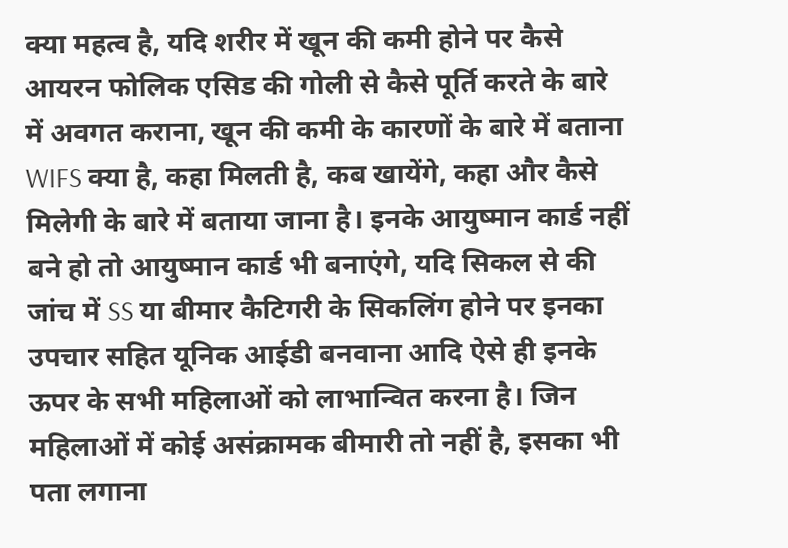क्या महत्व है, यदि शरीर में खून की कमी होने पर कैसे आयरन फोलिक एसिड की गोली से कैसे पूर्ति करते के बारे में अवगत कराना, खून की कमी के कारणों के बारे में बताना WIFS क्या है, कहा मिलती है, कब खायेंगे, कहा और कैसे मिलेगी के बारे में बताया जाना है। इनके आयुष्मान कार्ड नहीं बने हो तो आयुष्मान कार्ड भी बनाएंगे, यदि सिकल से की जांच में SS या बीमार कैटिगरी के सिकलिंग होने पर इनका उपचार सहित यूनिक आईडी बनवाना आदि ऐसे ही इनके ऊपर के सभी महिलाओं को लाभान्वित करना है। जिन महिलाओं में कोई असंक्रामक बीमारी तो नहीं है, इसका भी पता लगाना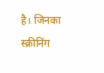है। जिनका स्क्रीनिंग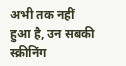अभी तक नहीं हुआ है, उन सबकी स्क्रीनिंग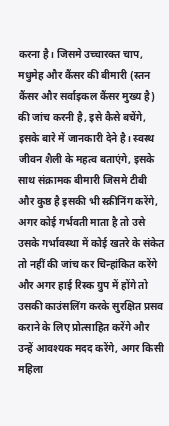करना है। जिसमे उच्चारक्त चाप, मधुमेह और कैंसर की बीमारी (स्तन कैंसर और सर्वाइकल कैंसर मुख्य है) की जांच करनी है, इसे कैसे बचेंगे, इसके बारे में जानकारी देने है। स्वस्थ जीवन शैली के महत्व बताएंगे, इसके साथ संक्रामक बीमारी जिसमे टीबी और कुष्ठ है इसकी भी स्क्रीनिंग करेंगे, अगर कोई गर्भवती माता है तो उसे उसके गर्भावस्था में कोई खतरे के संकेत तो नहीं की जांच कर चिन्हांकित करेंगे और अगर हाई रिस्क ग्रुप में होंगे तो उसकी काउंसलिंग करके सुरक्षित प्रसव कराने के लिए प्रोत्साहित करेंगे और उन्हें आवश्यक मदद करेंगे, अगर किसी महिला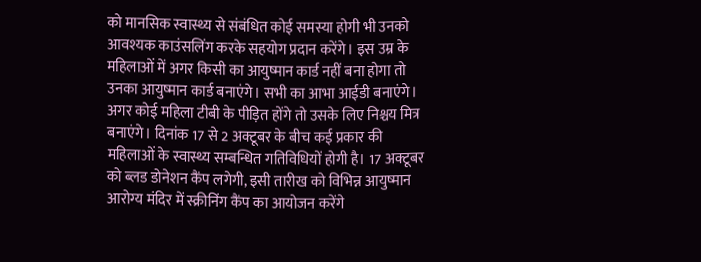को मानसिक स्वास्थ्य से संबंधित कोई समस्या होगी भी उनको आवश्यक काउंसलिंग करके सहयोग प्रदान करेंगे। इस उम्र के महिलाओं में अगर किसी का आयुष्मान कार्ड नहीं बना होगा तो उनका आयुष्मान कार्ड बनाएंगे। सभी का आभा आईडी बनाएंगे। अगर कोई महिला टीबी के पीड़ित होंगे तो उसके लिए निश्चय मित्र बनाएंगे। दिनांक 17 से 2 अक्टूबर के बीच कई प्रकार की महिलाओं के स्वास्थ्य सम्बन्धित गतिविधियों होगी है। 17 अक्टूबर को ब्लड डोनेशन कैंप लगेगी, इसी तारीख को विभिन्न आयुष्मान आरोग्य मंदिर में स्क्रीनिंग कैंप का आयोजन करेंगे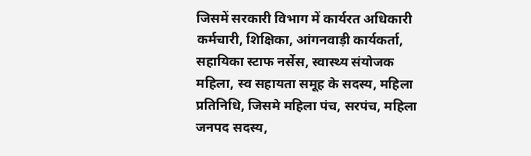जिसमें सरकारी विभाग में कार्यरत अधिकारी कर्मचारी, शिक्षिका, आंगनवाड़ी कार्यकर्ता, सहायिका स्टाफ नर्सेस, स्वास्थ्य संयोजक महिला, स्व सहायता समूह के सदस्य, महिला प्रतिनिधि, जिसमे महिला पंच, सरपंच, महिला जनपद सदस्य,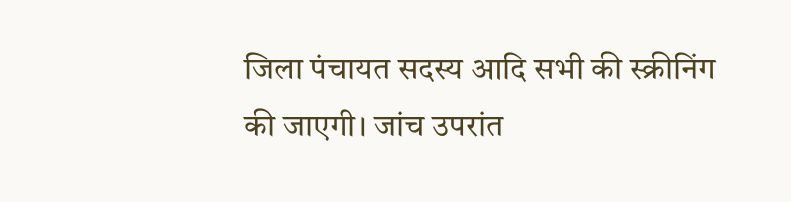जिला पंचायत सदस्य आदि सभी की स्क्रीनिंग की जाएगी। जांच उपरांत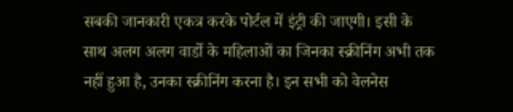सबकी जानकारी एकत्र करके पोर्टल में इंट्री की जाएगी। इसी के साथ अलग अलग वार्डो के महिलाओं का जिनका स्क्रीनिंग अभी तक नहीं हुआ है, उनका स्क्रीनिंग करना है। इन सभी को वेलनेस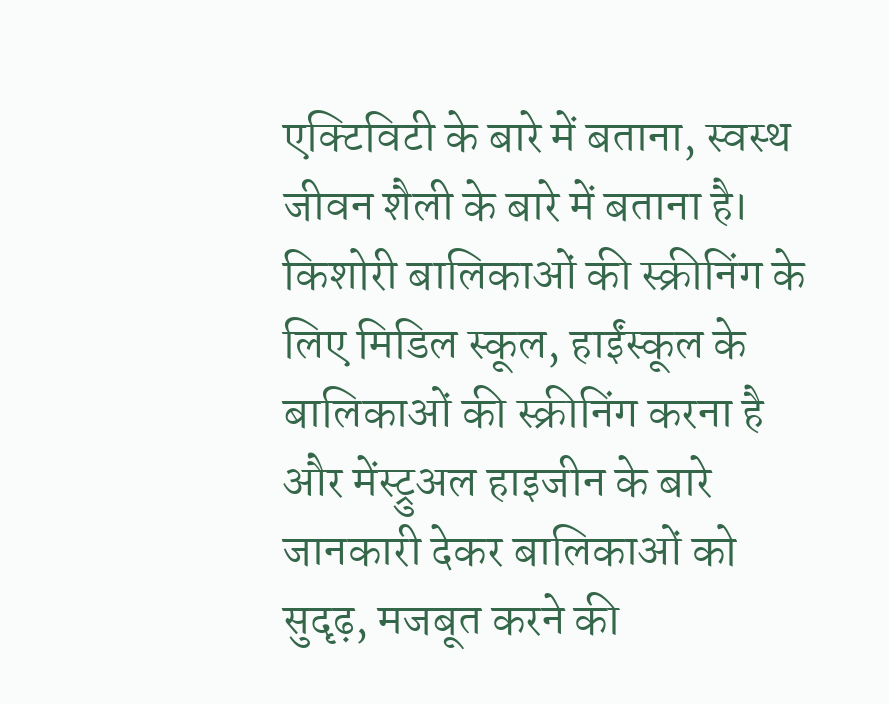एक्टिविटी के बारे में बताना, स्वस्थ जीवन शैली के बारे में बताना है। किशोरी बालिकाओं की स्क्रीनिंग के लिए मिडिल स्कूल, हाईंस्कूल के बालिकाओं की स्क्रीनिंग करना है और मेंस्ट्रुअल हाइजीन के बारे जानकारी देकर बालिकाओं को सुदृढ़, मजबूत करने की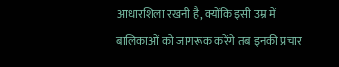आधारशिला रखनी है, क्योंकि इसी उम्र में बालिकाओं को जागरूक करेंगे तब इनकी प्रचार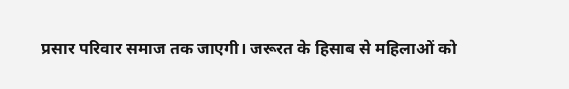प्रसार परिवार समाज तक जाएगी। जरूरत के हिसाब से महिलाओं को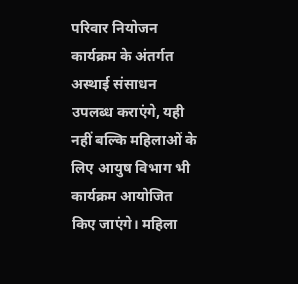परिवार नियोजन कार्यक्रम के अंतर्गत अस्थाई संसाधन उपलब्ध कराएंगे, यही नहीं बल्कि महिलाओं के लिए आयुष विभाग भी कार्यक्रम आयोजित किए जाएंगे। महिला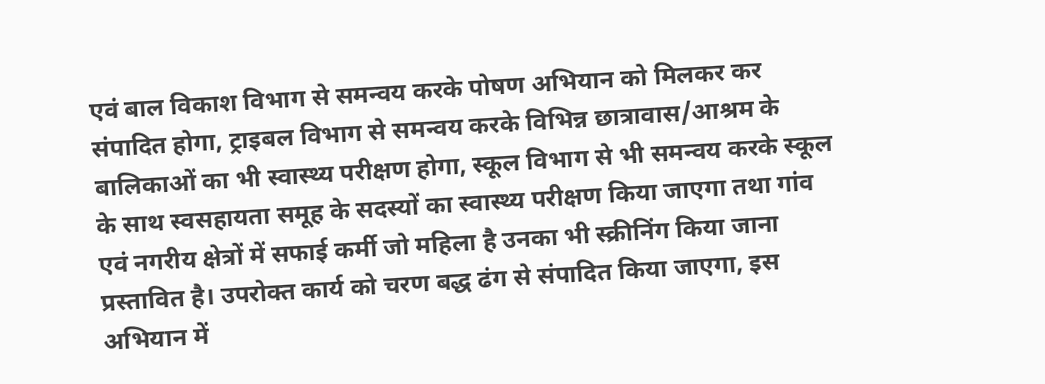एवं बाल विकाश विभाग से समन्वय करके पोषण अभियान को मिलकर कर संपादित होगा, ट्राइबल विभाग से समन्वय करके विभिन्न छात्रावास/आश्रम के बालिकाओं का भी स्वास्थ्य परीक्षण होगा, स्कूल विभाग से भी समन्वय करके स्कूल के साथ स्वसहायता समूह के सदस्यों का स्वास्थ्य परीक्षण किया जाएगा तथा गांव एवं नगरीय क्षेत्रों में सफाई कर्मी जो महिला है उनका भी स्क्रीनिंग किया जाना प्रस्तावित है। उपरोक्त कार्य को चरण बद्ध ढंग से संपादित किया जाएगा, इस अभियान में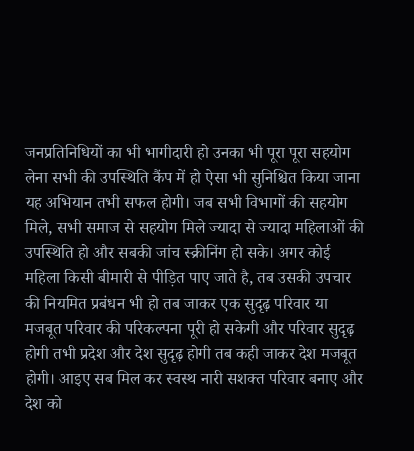जनप्रतिनिधियों का भी भागीदारी हो उनका भी पूरा पूरा सहयोग लेना सभी की उपस्थिति कैंप में हो ऐसा भी सुनिश्चित किया जाना यह अभियान तभी सफल होगी। जब सभी विभागों की सहयोग मिले, सभी समाज से सहयोग मिले ज्यादा से ज्यादा महिलाओं की उपस्थिति हो और सबकी जांच स्क्रीनिंग हो सके। अगर कोई महिला किसी बीमारी से पीड़ित पाए जाते है, तब उसकी उपचार की नियमित प्रबंधन भी हो तब जाकर एक सुदृढ़ परिवार या मजबूत परिवार की परिकल्पना पूरी हो सकेगी और परिवार सुदृढ़ होगी तभी प्रदेश और देश सुदृढ़ होगी तब कही जाकर देश मजबूत होगी। आइए सब मिल कर स्वस्थ नारी सशक्त परिवार बनाए और देश को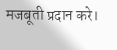मजबूती प्रदान करे।